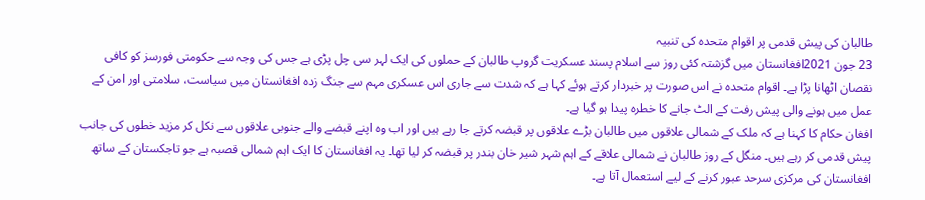طالبان کی پیش قدمی پر اقوام متحدہ کی تنبیہ
23 جون 2021افغانستان میں گزشتہ کئی روز سے اسلام پسند عسکریت گروپ طالبان کے حملوں کی ایک لہر سی چل پڑی ہے جس کی وجہ سے حکومتی فورسز کو کافی نقصان اٹھانا پڑا ہے۔ اقوام متحدہ نے اس صورت پر خبردار کرتے ہوئے کہا ہے کہ شدت سے جاری اس عسکری مہم سے جنگ زدہ افغانستان میں سیاست، سلامتی اور امن کے عمل میں ہونے والی پیش رفت کے الٹ جانے کا خطرہ پیدا ہو گیا ہے۔
افغان حکام کا کہنا ہے کہ ملک کے شمالی علاقوں میں طالبان بڑے علاقوں پر قبضہ کرتے جا رہے ہیں اور اب وہ اپنے قبضے والے جنوبی علاقوں سے نکل کر مزید خطوں کی جانب پیش قدمی کر رہے ہیں۔ منگل کے روز طالبان نے شمالی علاقے کے اہم شہر شیر خان بندر پر قبضہ کر لیا تھا۔ یہ افغانستان کا ایک اہم شمالی قصبہ ہے جو تاجکستان کے ساتھ افغانستان کی مرکزی سرحد عبور کرنے کے لیے استعمال آتا ہے۔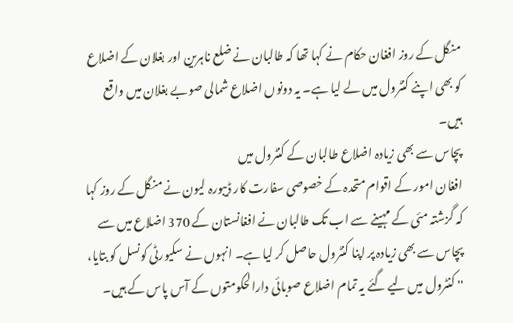منگل کے روز افغان حکام نے کہا تھا کہ طالبان نے ضلع ناہرین اور بغلان کے اضلاع کو بھی اپنے کنٹرول میں لے لیا ہے۔ یہ دونوں اضلاع شمالی صوبے بغلان میں واقع ہیں۔
پچاس سے بھی زیادہ اضلاع طالبان کے کنٹرول میں
افغان امور کے اقوام متحدہ کے خصوصی سفارت کار ڈیبورہ لیون نے منگل کے روز کہا کہ گزشتہ مئی کے مہینے سے اب تک طالبان نے افغانستان کے 370 اضلاع میں سے پچاس سے بھی زیادہ پر اپنا کنٹرول حاصل کر لیا ہے۔ انہوں نے سکیورٹی کونسل کو بتایا، '' کنٹرول میں لیے گئے یہ تمام اضلاع صوبائی دارالحکومتوں کے آس پاس کے ہیں۔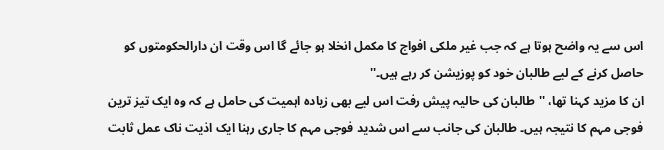اس سے یہ واضح ہوتا ہے کہ جب غیر ملکی افواج کا مکمل انخلا ہو جائے گا اس وقت ان دارالحکومتوں کو حاصل کرنے کے لیے طالبان خود کو پوزیشن کر رہے ہیں۔''
ان کا مزید کہنا تھا، ''طالبان کی حالیہ پیش رفت اس لیے بھی زیادہ اہمیت کی حامل ہے کہ وہ ایک تیز ترین فوجی مہم کا نتیجہ ہیں۔ طالبان کی جانب سے اس شدید فوجی مہم کا جاری رہنا ایک اذیت ناک عمل ثابت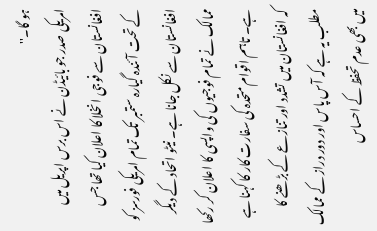ہو گا۔''
امریکی صدر جو بائیڈن نے اس برس اپریل میں افغانستان سے فوجی انخلا کا اعلان کیا تھا جس کے تحت آئندہ گیارہ ستمبر تک تمام امریکی فورسز کو افغانستان سے نکل جانا ہے۔ نیٹو اتحاد کے دیگر ممالک نے تمام فوجیوں کی واپسی کا اعلان کر رکھا ہے۔ تاہم اقوام متحدہ کی سفارت کار کا کہنا ہے کہ افغانستان میں تشدد اور تنازعے کے بڑھنے کا مطلب یہ ہے کہ آس پاس اور دور دراز کے ممالک میں بھی عدم تحفظ کے احساس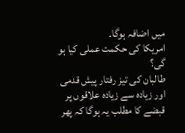میں اضافہ ہوگا۔
امریکا کی حکمت عملی کیا ہو گی؟
طالبان کی تیز رفتار پیش قدمی اور زیادہ سے زیادہ علاقوں پر قبضے کا مطلب یہ ہوگا کہ پھر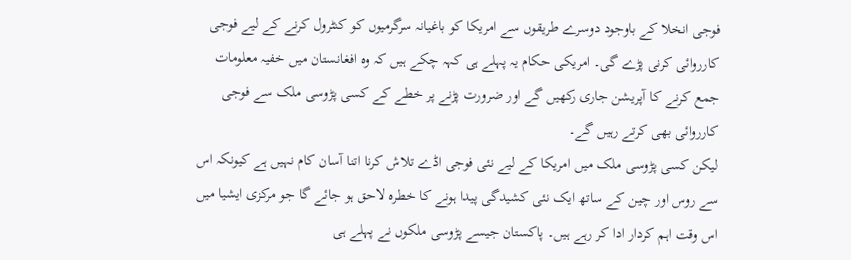فوجی انخلا کے باوجود دوسرے طریقوں سے امریکا کو باغیانہ سرگرمیوں کو کنٹرول کرنے کے لیے فوجی کارروائی کرنی پڑے گی۔ امریکی حکام یہ پہلے ہی کہہ چکے ہیں کہ وہ افغانستان میں خفیہ معلومات جمع کرنے کا آپریشن جاری رکھیں گے اور ضرورت پڑنے پر خطے کے کسی پڑوسی ملک سے فوجی کارروائی بھی کرتے رہیں گے۔
لیکن کسی پڑوسی ملک میں امریکا کے لیے نئی فوجی اڈے تلاش کرنا اتنا آسان کام نہیں ہے کیونکہ اس سے روس اور چین کے ساتھ ایک نئی کشیدگی پیدا ہونے کا خطرہ لاحق ہو جائے گا جو مرکزی ایشیا میں اس وقت اہم کردار ادا کر رہے ہیں۔ پاکستان جیسے پڑوسی ملکوں نے پہلے ہی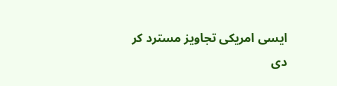ایسی امریکی تجاویز مسترد کر دی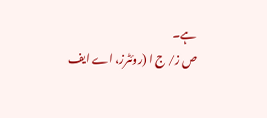ہے۔
ص ز/ ج ا (روئٹرز، اے ایف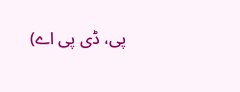پی، ڈی پی اے)